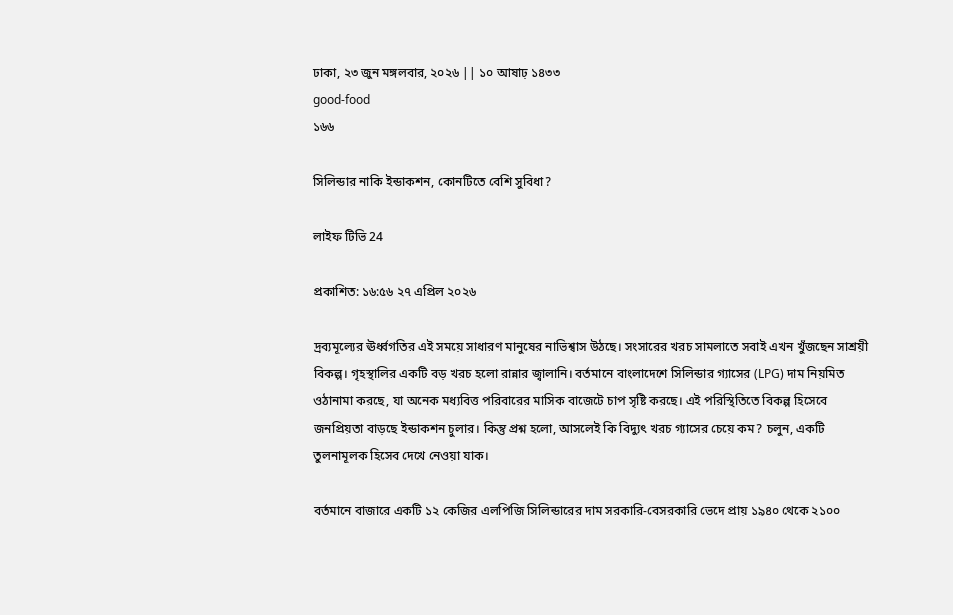ঢাকা, ২৩ জুন মঙ্গলবার, ২০২৬ || ১০ আষাঢ় ১৪৩৩
good-food
১৬৬

সিলিন্ডার নাকি ইন্ডাকশন, কোনটিতে বেশি সুবিধা?

লাইফ টিভি 24

প্রকাশিত: ১৬:৫৬ ২৭ এপ্রিল ২০২৬

দ্রব্যমূল্যের ঊর্ধ্বগতির এই সময়ে সাধারণ মানুষের নাভিশ্বাস উঠছে। সংসারের খরচ সামলাতে সবাই এখন খুঁজছেন সাশ্রয়ী বিকল্প। গৃহস্থালির একটি বড় খরচ হলো রান্নার জ্বালানি। বর্তমানে বাংলাদেশে সিলিন্ডার গ্যাসের (LPG) দাম নিয়মিত ওঠানামা করছে, যা অনেক মধ্যবিত্ত পরিবারের মাসিক বাজেটে চাপ সৃষ্টি করছে। এই পরিস্থিতিতে বিকল্প হিসেবে জনপ্রিয়তা বাড়ছে ইন্ডাকশন চুলার। কিন্তু প্রশ্ন হলো, আসলেই কি বিদ্যুৎ খরচ গ্যাসের চেয়ে কম? চলুন, একটি তুলনামূলক হিসেব দেখে নেওয়া যাক।

বর্তমানে বাজারে একটি ১২ কেজির এলপিজি সিলিন্ডারের দাম সরকারি-বেসরকারি ভেদে প্রায় ১৯৪০ থেকে ২১০০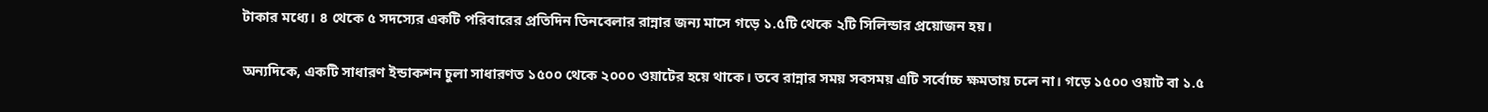টাকার মধ্যে। ৪ থেকে ৫ সদস্যের একটি পরিবারের প্রতিদিন তিনবেলার রান্নার জন্য মাসে গড়ে ১.৫টি থেকে ২টি সিলিন্ডার প্রয়োজন হয়।

অন্যদিকে, একটি সাধারণ ইন্ডাকশন চুলা সাধারণত ১৫০০ থেকে ২০০০ ওয়াটের হয়ে থাকে। তবে রান্নার সময় সবসময় এটি সর্বোচ্চ ক্ষমতায় চলে না। গড়ে ১৫০০ ওয়াট বা ১.৫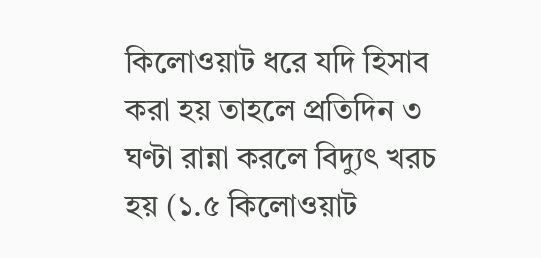কিলোওয়াট ধরে যদি হিসাব করা হয় তাহলে প্রতিদিন ৩ ঘণ্টা রান্না করলে বিদ্যুৎ খরচ হয় (১.৫ কিলোওয়াট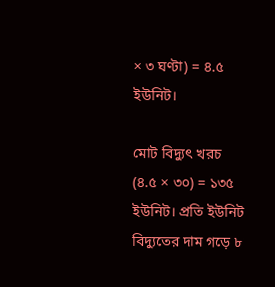× ৩ ঘণ্টা) = ৪.৫ ইউনিট।

মোট বিদ্যুৎ খরচ (৪.৫ × ৩০) = ১৩৫ ইউনিট। প্রতি ইউনিট বিদ্যুতের দাম গড়ে ৮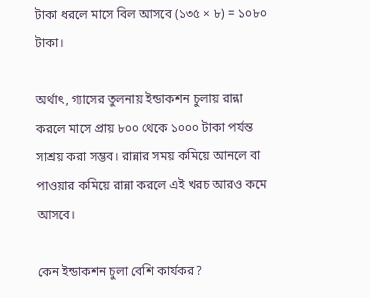টাকা ধরলে মাসে বিল আসবে (১৩৫ × ৮) = ১০৮০ টাকা।

অর্থাৎ, গ্যাসের তুলনায় ইন্ডাকশন চুলায় রান্না করলে মাসে প্রায় ৮০০ থেকে ১০০০ টাকা পর্যন্ত সাশ্রয় করা সম্ভব। রান্নার সময় কমিয়ে আনলে বা পাওয়ার কমিয়ে রান্না করলে এই খরচ আরও কমে আসবে।

কেন ইন্ডাকশন চুলা বেশি কার্যকর?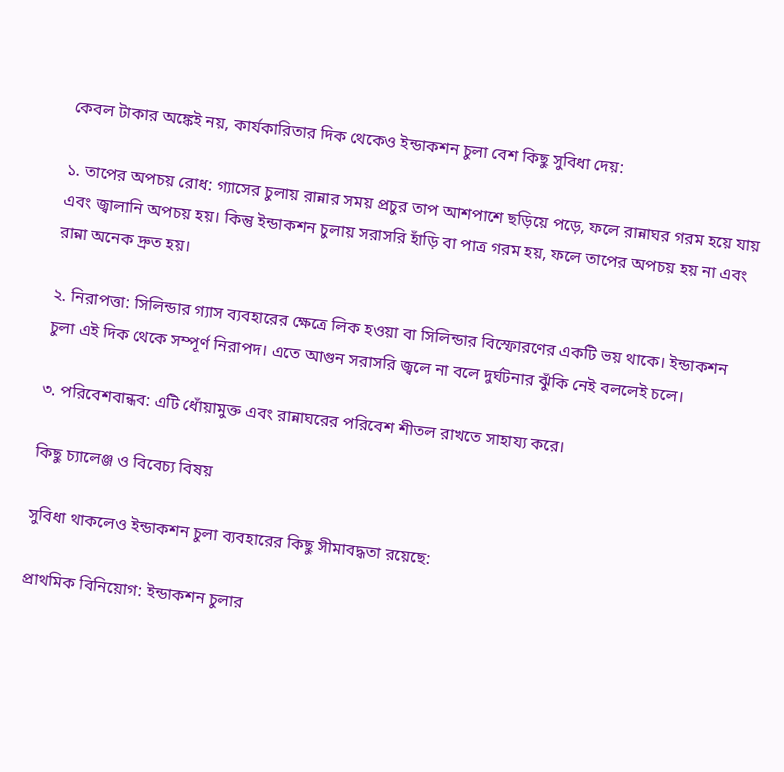কেবল টাকার অঙ্কেই নয়, কার্যকারিতার দিক থেকেও ইন্ডাকশন চুলা বেশ কিছু সুবিধা দেয়:

১. তাপের অপচয় রোধ: গ্যাসের চুলায় রান্নার সময় প্রচুর তাপ আশপাশে ছড়িয়ে পড়ে, ফলে রান্নাঘর গরম হয়ে যায় এবং জ্বালানি অপচয় হয়। কিন্তু ইন্ডাকশন চুলায় সরাসরি হাঁড়ি বা পাত্র গরম হয়, ফলে তাপের অপচয় হয় না এবং রান্না অনেক দ্রুত হয়।

২. নিরাপত্তা: সিলিন্ডার গ্যাস ব্যবহারের ক্ষেত্রে লিক হওয়া বা সিলিন্ডার বিস্ফোরণের একটি ভয় থাকে। ইন্ডাকশন চুলা এই দিক থেকে সম্পূর্ণ নিরাপদ। এতে আগুন সরাসরি জ্বলে না বলে দুর্ঘটনার ঝুঁকি নেই বললেই চলে।

৩. পরিবেশবান্ধব: এটি ধোঁয়ামুক্ত এবং রান্নাঘরের পরিবেশ শীতল রাখতে সাহায্য করে।

কিছু চ্যালেঞ্জ ও বিবেচ্য বিষয়

সুবিধা থাকলেও ইন্ডাকশন চুলা ব্যবহারের কিছু সীমাবদ্ধতা রয়েছে:

প্রাথমিক বিনিয়োগ: ইন্ডাকশন চুলার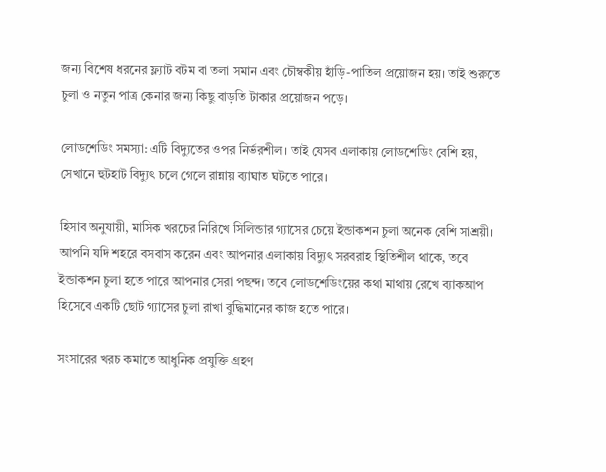জন্য বিশেষ ধরনের ফ্ল্যাট বটম বা তলা সমান এবং চৌম্বকীয় হাঁড়ি-পাতিল প্রয়োজন হয়। তাই শুরুতে চুলা ও নতুন পাত্র কেনার জন্য কিছু বাড়তি টাকার প্রয়োজন পড়ে।

লোডশেডিং সমস্যা: এটি বিদ্যুতের ওপর নির্ভরশীল। তাই যেসব এলাকায় লোডশেডিং বেশি হয়, সেখানে হুটহাট বিদ্যুৎ চলে গেলে রান্নায় ব্যাঘাত ঘটতে পারে।

হিসাব অনুযায়ী, মাসিক খরচের নিরিখে সিলিন্ডার গ্যাসের চেয়ে ইন্ডাকশন চুলা অনেক বেশি সাশ্রয়ী। আপনি যদি শহরে বসবাস করেন এবং আপনার এলাকায় বিদ্যুৎ সরবরাহ স্থিতিশীল থাকে, তবে ইন্ডাকশন চুলা হতে পারে আপনার সেরা পছন্দ। তবে লোডশেডিংয়ের কথা মাথায় রেখে ব্যাকআপ হিসেবে একটি ছোট গ্যাসের চুলা রাখা বুদ্ধিমানের কাজ হতে পারে।

সংসারের খরচ কমাতে আধুনিক প্রযুক্তি গ্রহণ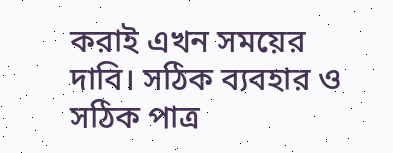করাই এখন সময়ের দাবি। সঠিক ব্যবহার ও সঠিক পাত্র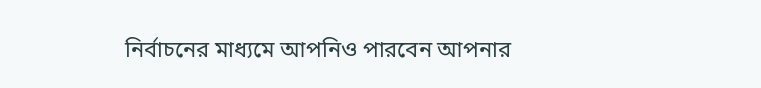নির্বাচনের মাধ্যমে আপনিও পারবেন আপনার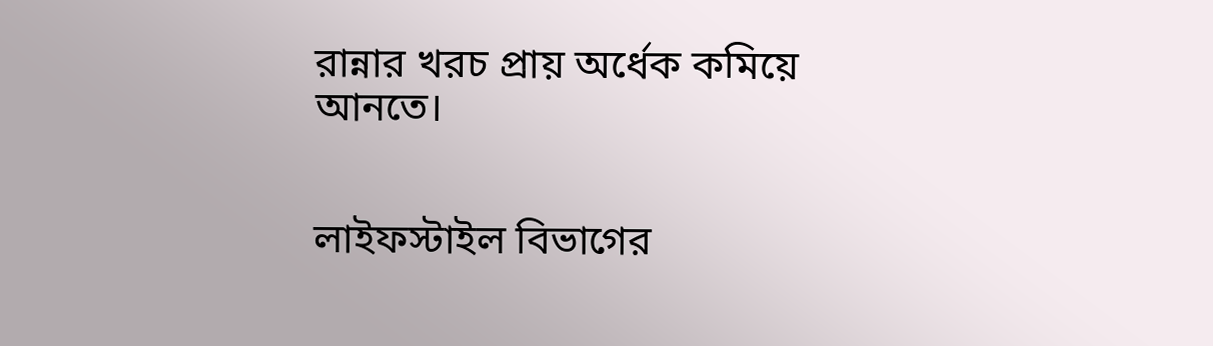রান্নার খরচ প্রায় অর্ধেক কমিয়ে আনতে।


লাইফস্টাইল বিভাগের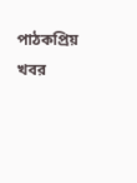পাঠকপ্রিয় খবর